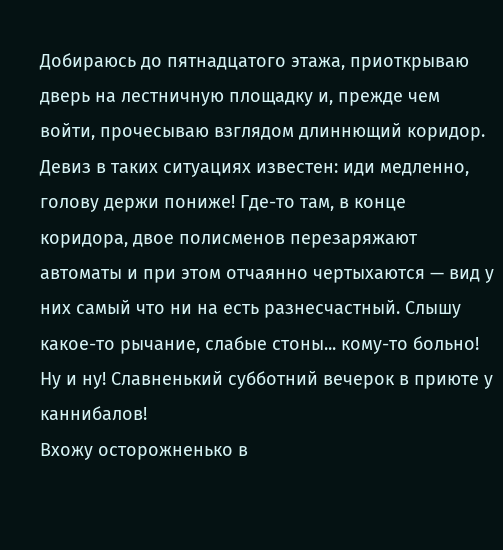Добираюсь до пятнадцатого этажа, приоткрываю дверь на лестничную площадку и, прежде чем войти, прочесываю взглядом длиннющий коридор. Девиз в таких ситуациях известен: иди медленно, голову держи пониже! Где-то там, в конце коридора, двое полисменов перезаряжают автоматы и при этом отчаянно чертыхаются — вид у них самый что ни на есть разнесчастный. Слышу какое-то рычание, слабые стоны... кому-то больно! Ну и ну! Славненький субботний вечерок в приюте у каннибалов!
Вхожу осторожненько в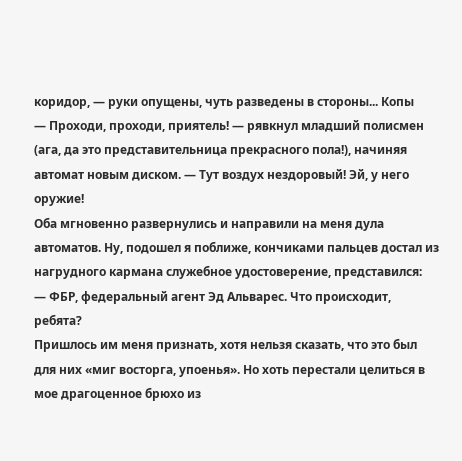коридор, — руки опущены, чуть разведены в стороны... Копы
— Проходи, проходи, приятель! — рявкнул младший полисмен (ага, да это представительница прекрасного пола!), начиняя автомат новым диском. — Тут воздух нездоровый! Эй, у него оружие!
Оба мгновенно развернулись и направили на меня дула автоматов. Ну, подошел я поближе, кончиками пальцев достал из нагрудного кармана служебное удостоверение, представился:
— ФБР, федеральный агент Эд Альварес. Что происходит, ребята?
Пришлось им меня признать, хотя нельзя сказать, что это был для них «миг восторга, упоенья». Но хоть перестали целиться в мое драгоценное брюхо из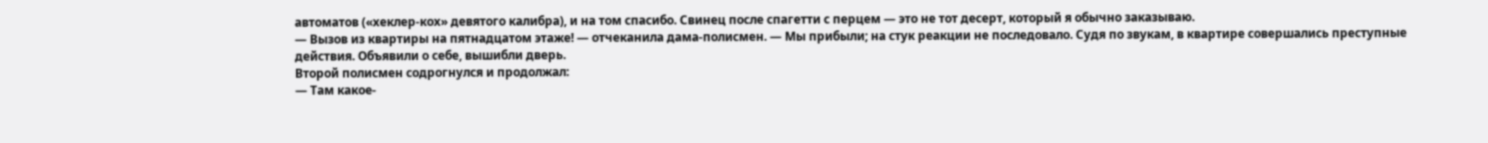автоматов («хеклер-кох» девятого калибра), и на том спасибо. Свинец после спагетти с перцем — это не тот десерт, который я обычно заказываю.
— Вызов из квартиры на пятнадцатом этаже! — отчеканила дама-полисмен. — Мы прибыли; на стук реакции не последовало. Судя по звукам, в квартире совершались преступные действия. Объявили о себе, вышибли дверь.
Второй полисмен содрогнулся и продолжал:
— Там какое-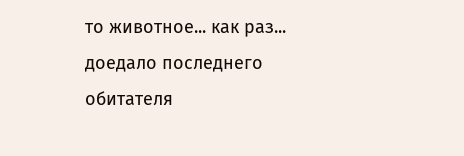то животное... как раз... доедало последнего обитателя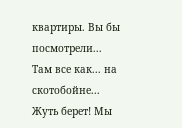квартиры. Вы бы посмотрели... Там все как... на скотобойне... Жуть берет! Мы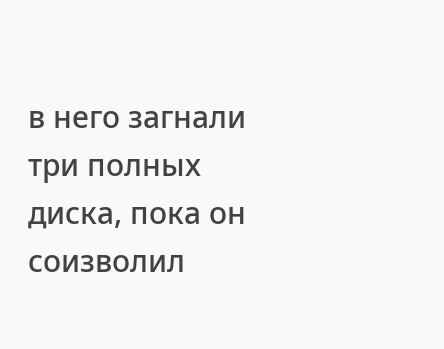в него загнали три полных диска, пока он соизволил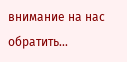внимание на нас обратить...